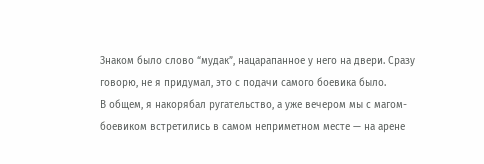Знаком было слово “мудак”, нацарапанное у него на двери. Сразу говорю, не я придумал, это с подачи самого боевика было.
В общем, я накорябал ругательство, а уже вечером мы с магом-боевиком встретились в самом неприметном месте — на арене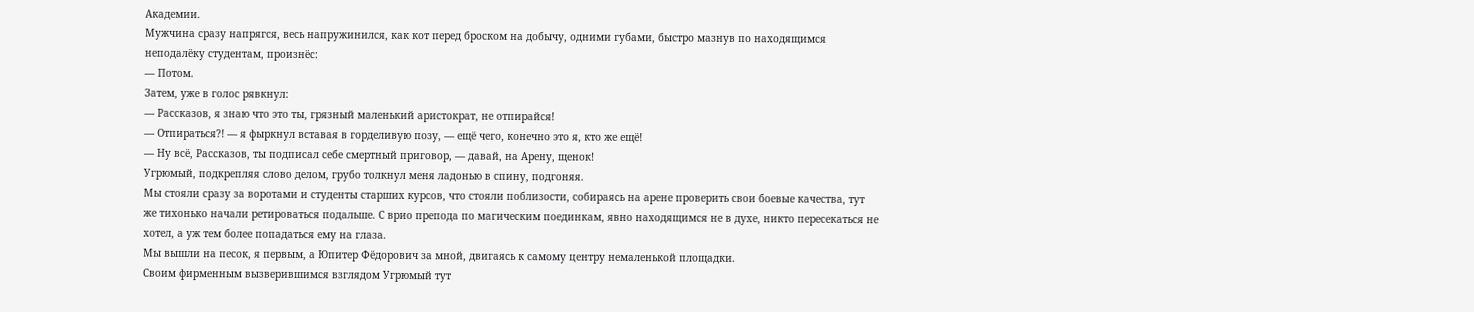Академии.
Мужчина сразу напрягся, весь напружинился, как кот перед броском на добычу, одними губами, быстро мазнув по находящимся неподалёку студентам, произнёс:
— Потом.
Затем, уже в голос рявкнул:
— Рассказов, я знаю что это ты, грязный маленький аристократ, не отпирайся!
— Отпираться?! — я фыркнул вставая в горделивую позу, — ещё чего, конечно это я, кто же ещё!
— Ну всё, Рассказов, ты подписал себе смертный приговор, — давай, на Арену, щенок!
Угрюмый, подкрепляя слово делом, грубо толкнул меня ладонью в спину, подгоняя.
Мы стояли сразу за воротами и студенты старших курсов, что стояли поблизости, собираясь на арене проверить свои боевые качества, тут же тихонько начали ретироваться подальше. С врио препода по магическим поединкам, явно находящимся не в духе, никто пересекаться не хотел, а уж тем более попадаться ему на глаза.
Мы вышли на песок, я первым, а Юпитер Фёдорович за мной, двигаясь к самому центру немаленькой площадки.
Своим фирменным вызверившимся взглядом Угрюмый тут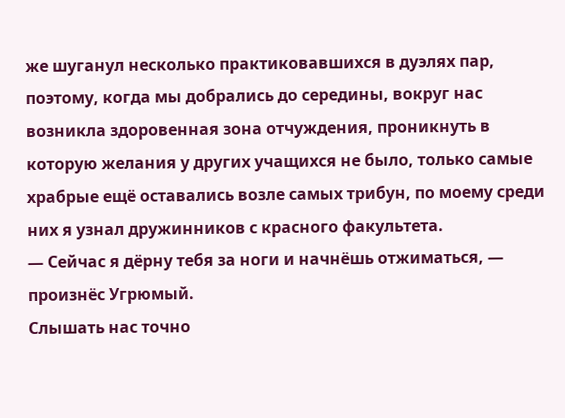же шуганул несколько практиковавшихся в дуэлях пар, поэтому, когда мы добрались до середины, вокруг нас возникла здоровенная зона отчуждения, проникнуть в которую желания у других учащихся не было, только самые храбрые ещё оставались возле самых трибун, по моему среди них я узнал дружинников с красного факультета.
— Сейчас я дёрну тебя за ноги и начнёшь отжиматься, — произнёс Угрюмый.
Слышать нас точно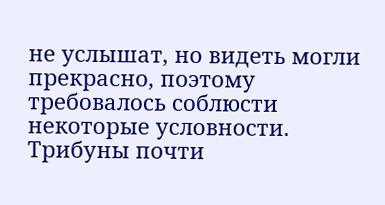не услышат, но видеть могли прекрасно, поэтому требовалось соблюсти некоторые условности. Трибуны почти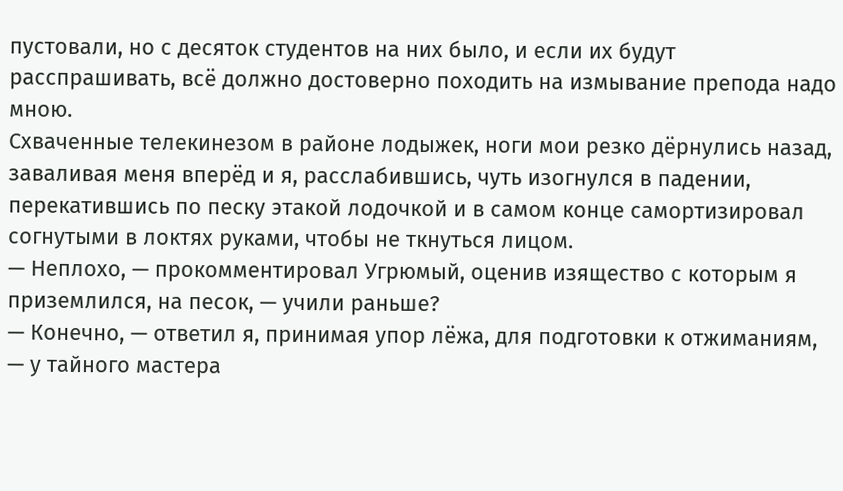пустовали, но с десяток студентов на них было, и если их будут расспрашивать, всё должно достоверно походить на измывание препода надо мною.
Схваченные телекинезом в районе лодыжек, ноги мои резко дёрнулись назад, заваливая меня вперёд и я, расслабившись, чуть изогнулся в падении, перекатившись по песку этакой лодочкой и в самом конце самортизировал согнутыми в локтях руками, чтобы не ткнуться лицом.
— Неплохо, — прокомментировал Угрюмый, оценив изящество с которым я приземлился, на песок, — учили раньше?
— Конечно, — ответил я, принимая упор лёжа, для подготовки к отжиманиям, — у тайного мастера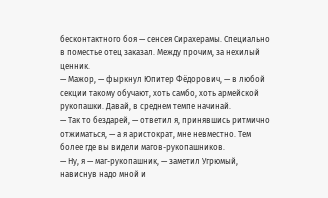бесконтактного боя — сенсея Сирахерамы. Специально в поместье отец заказал. Между прочим, за нехилый ценник.
— Мажор, — фыркнул Юпитер Фёдорович, — в любой секции такому обучают, хоть самбо, хоть армейской рукопашки. Давай, в среднем темпе начинай.
— Так то бездарей, — ответил я, принявшись ритмично отжиматься, — а я аристократ, мне невместно. Тем более где вы видели магов-рукопашников.
— Ну, я — маг-рукопашник, — заметил Угрюмый, нависнув надо мной и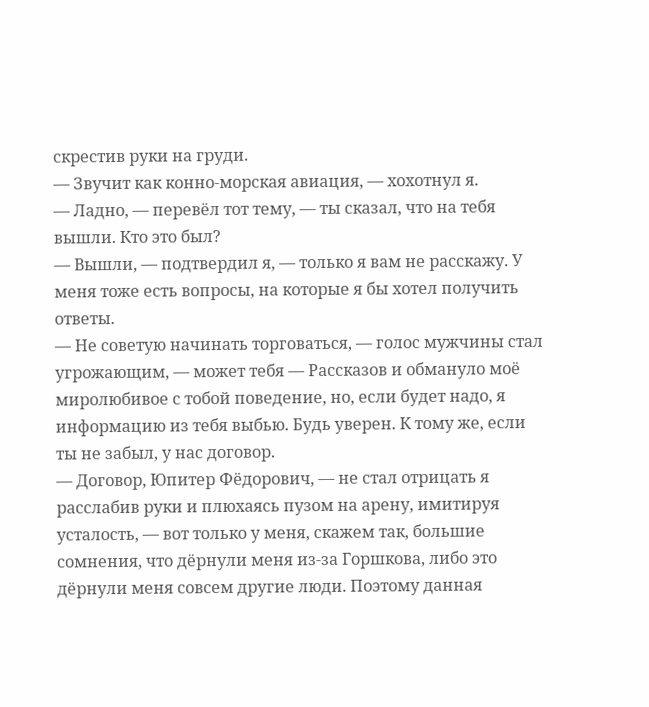скрестив руки на груди.
— Звучит как конно-морская авиация, — хохотнул я.
— Ладно, — перевёл тот тему, — ты сказал, что на тебя вышли. Кто это был?
— Вышли, — подтвердил я, — только я вам не расскажу. У меня тоже есть вопросы, на которые я бы хотел получить ответы.
— Не советую начинать торговаться, — голос мужчины стал угрожающим, — может тебя — Рассказов и обмануло моё миролюбивое с тобой поведение, но, если будет надо, я информацию из тебя выбью. Будь уверен. К тому же, если ты не забыл, у нас договор.
— Договор, Юпитер Фёдорович, — не стал отрицать я расслабив руки и плюхаясь пузом на арену, имитируя усталость, — вот только у меня, скажем так, большие сомнения, что дёрнули меня из-за Горшкова, либо это дёрнули меня совсем другие люди. Поэтому данная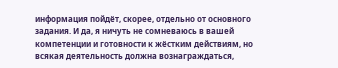информация пойдёт, скорее, отдельно от основного задания. И да, я ничуть не сомневаюсь в вашей компетенции и готовности к жёстким действиям, но всякая деятельность должна вознаграждаться,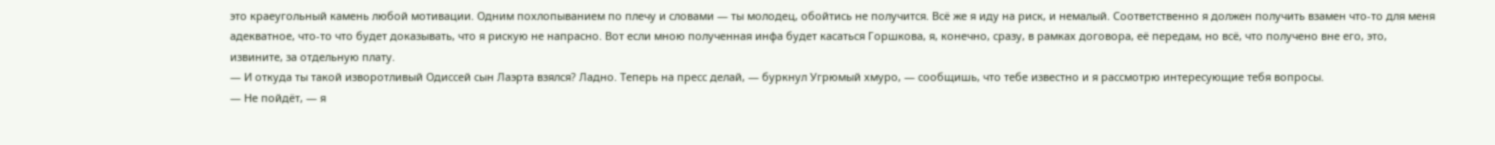это краеугольный камень любой мотивации. Одним похлопыванием по плечу и словами — ты молодец, обойтись не получится. Всё же я иду на риск, и немалый. Соответственно я должен получить взамен что-то для меня адекватное, что-то что будет доказывать, что я рискую не напрасно. Вот если мною полученная инфа будет касаться Горшкова, я, конечно, сразу, в рамках договора, её передам, но всё, что получено вне его, это, извините, за отдельную плату.
— И откуда ты такой изворотливый Одиссей сын Лаэрта взялся? Ладно. Теперь на пресс делай, — буркнул Угрюмый хмуро, — сообщишь, что тебе известно и я рассмотрю интересующие тебя вопросы.
— Не пойдёт, — я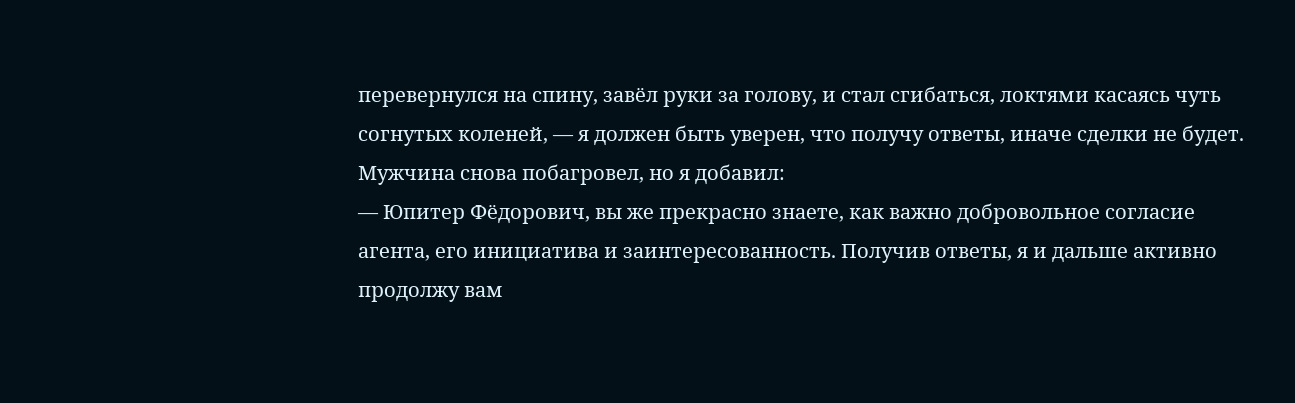перевернулся на спину, завёл руки за голову, и стал сгибаться, локтями касаясь чуть согнутых коленей, — я должен быть уверен, что получу ответы, иначе сделки не будет.
Мужчина снова побагровел, но я добавил:
— Юпитер Фёдорович, вы же прекрасно знаете, как важно добровольное согласие агента, его инициатива и заинтересованность. Получив ответы, я и дальше активно продолжу вам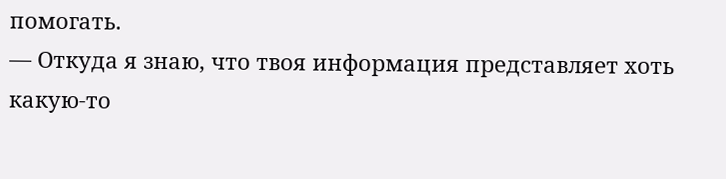помогать.
— Откуда я знаю, что твоя информация представляет хоть какую-то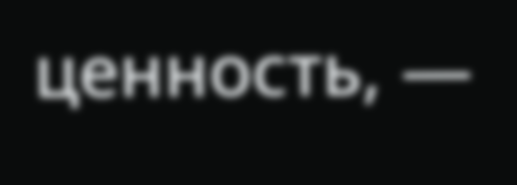ценность, —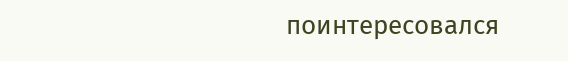поинтересовался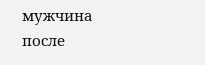мужчина после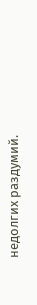недолгих раздумий.